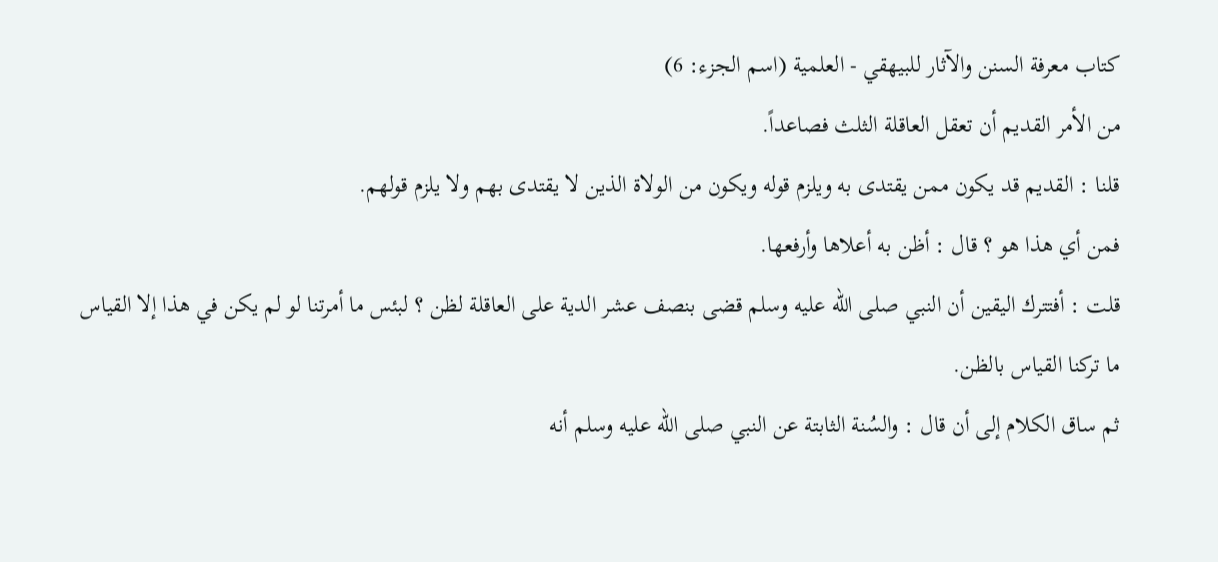كتاب معرفة السنن والآثار للبيهقي - العلمية (اسم الجزء: 6)
من الأمر القديم أن تعقل العاقلة الثلث فصاعداً.
قلنا : القديم قد يكون ممن يقتدى به ويلزم قوله ويكون من الولاة الذين لا يقتدى بهم ولا يلزم قولهم.
فمن أي هذا هو ؟ قال : أظن به أعلاها وأرفعها.
قلت : أفتترك اليقين أن النبي صلى الله عليه وسلم قضى بنصف عشر الدية على العاقلة لظن ؟ لبئس ما أمرتنا لو لم يكن في هذا إلا القياس ما تركنا القياس بالظن.
ثم ساق الكلام إلى أن قال : والسُنة الثابتة عن النبي صلى الله عليه وسلم أنه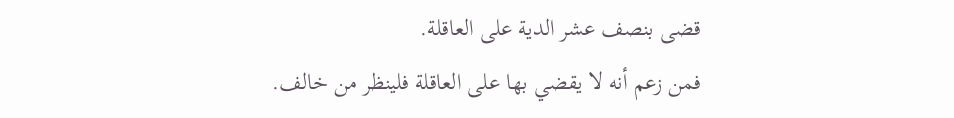قضى بنصف عشر الدية على العاقلة.
فمن زعم أنه لا يقضي بها على العاقلة فلينظر من خالف.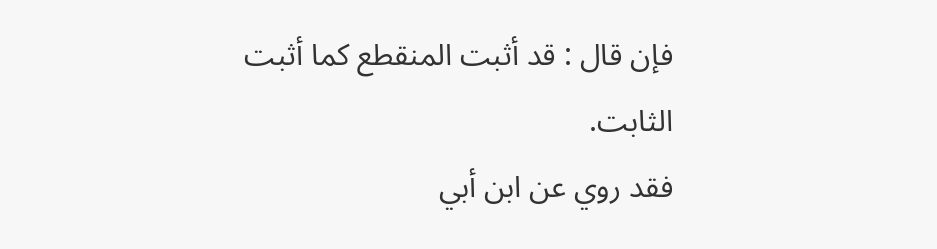فإن قال : قد أثبت المنقطع كما أثبت الثابت.
فقد روي عن ابن أبي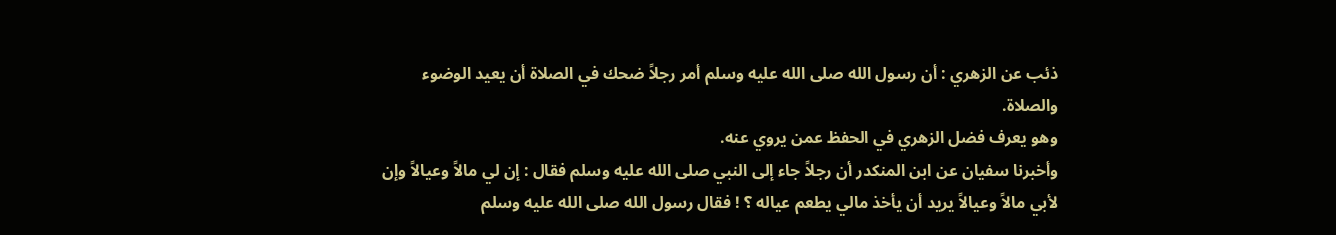ذئب عن الزهري : أن رسول الله صلى الله عليه وسلم أمر رجلاً ضحك في الصلاة أن يعيد الوضوء والصلاة.
وهو يعرف فضل الزهري في الحفظ عمن يروي عنه.
وأخبرنا سفيان عن ابن المنكدر أن رجلاً جاء إلى النبي صلى الله عليه وسلم فقال : إن لي مالاً وعيالاً وإن لأبي مالاً وعيالاً يريد أن يأخذ مالي يطعم عياله ؟ ! فقال رسول الله صلى الله عليه وسلم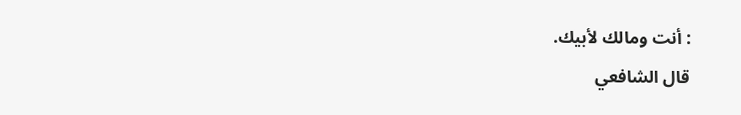: أنت ومالك لأبيك.
قال الشافعي